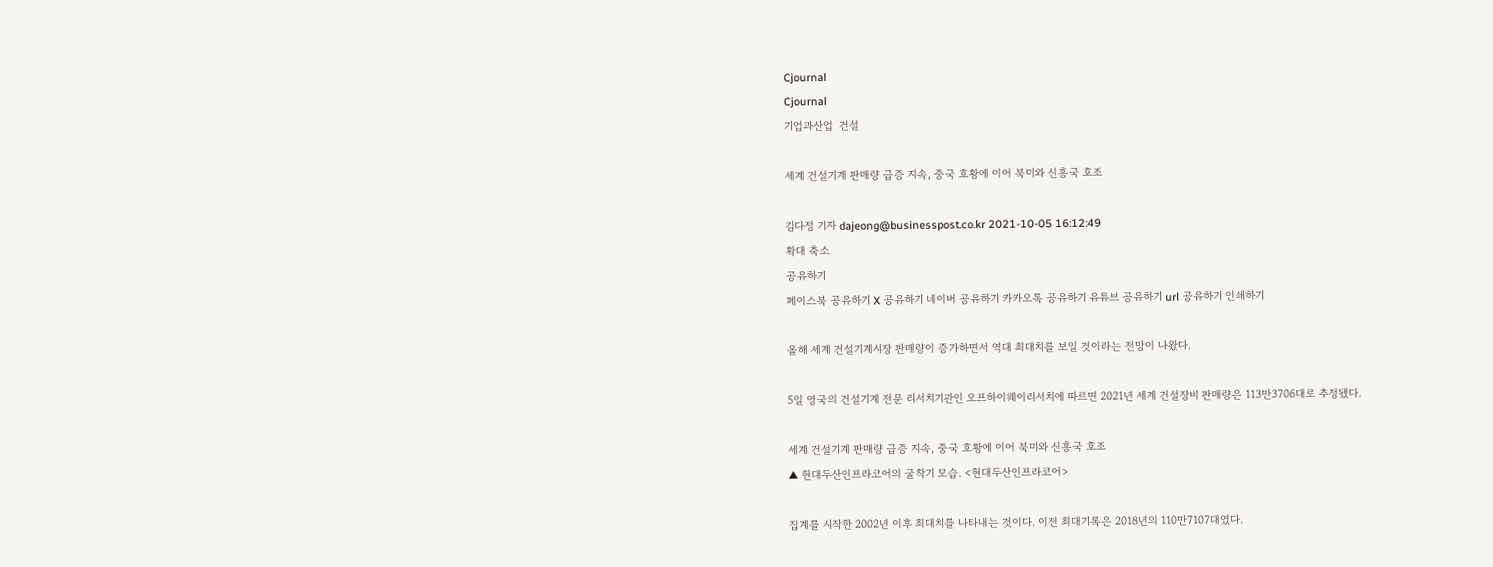Cjournal
Cjournal
기업과산업  건설

세계 건설기계 판매량 급증 지속, 중국 호황에 이어 북미와 신흥국 호조

김다정 기자 dajeong@businesspost.co.kr 2021-10-05 16:12:49
확대 축소
공유하기
페이스북 공유하기 X 공유하기 네이버 공유하기 카카오톡 공유하기 유튜브 공유하기 url 공유하기 인쇄하기

올해 세계 건설기계시장 판매량이 증가하면서 역대 최대치를 보일 것이라는 전망이 나왔다.

5일 영국의 건설기계 전문 리서치기관인 오프하이웨이리서치에 따르면 2021년 세계 건설장비 판매량은 113만3706대로 추정됐다.

세계 건설기계 판매량 급증 지속, 중국 호황에 이어 북미와 신흥국 호조
▲ 현대두산인프라코어의 굴착기 모습. <현대두산인프라코어>

집계를 시작한 2002년 이후 최대치를 나타내는 것이다. 이전 최대기록은 2018년의 110만7107대였다.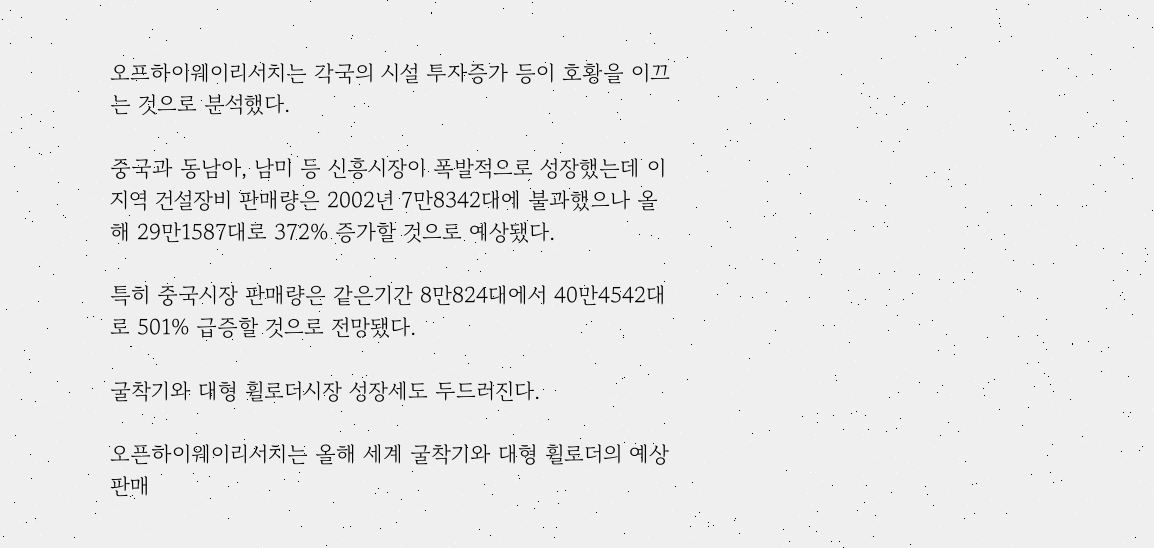오프하이웨이리서치는 각국의 시설 투자증가 등이 호황을 이끄는 것으로 분석했다.

중국과 동남아, 남미 등 신흥시장이 폭발적으로 성장했는데 이 지역 건설장비 판매량은 2002년 7만8342대에 불과했으나 올해 29만1587대로 372% 증가할 것으로 예상됐다.

특히 중국시장 판매량은 같은기간 8만824대에서 40만4542대로 501% 급증할 것으로 전망됐다.

굴착기와 대형 휠로더시장 성장세도 두드러진다.

오픈하이웨이리서치는 올해 세계 굴착기와 대형 휠로더의 예상 판매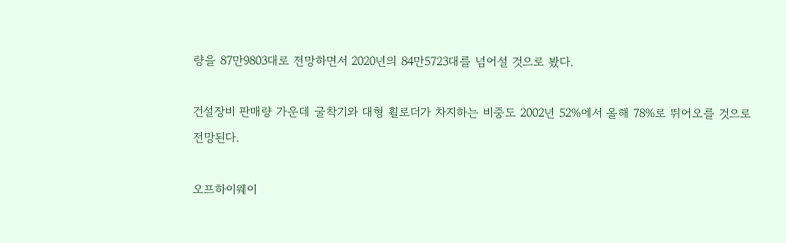량을 87만9803대로 전망하면서 2020년의 84만5723대를 넘어설 것으로 봤다.

건설장비 판매량 가운데 굴착기와 대형 휠로더가 차지하는 비중도 2002년 52%에서 올해 78%로 뛰어오를 것으로 전망된다.

오프하이웨이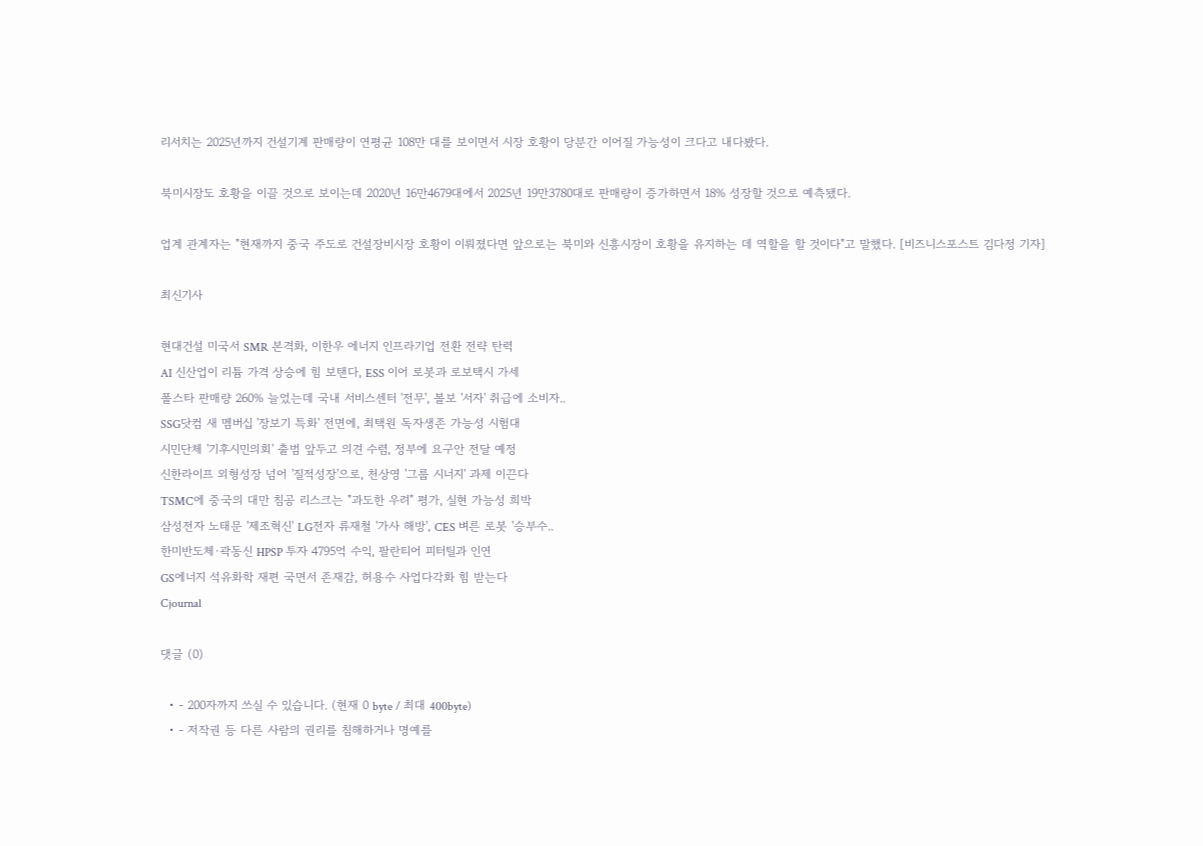리서치는 2025년까지 건설기계 판매량이 연평균 108만 대를 보이면서 시장 호황이 당분간 이어질 가능성이 크다고 내다봤다.

북미시장도 호황을 이끌 것으로 보이는데 2020년 16만4679대에서 2025년 19만3780대로 판매량이 증가하면서 18% 성장할 것으로 예측됐다.

업계 관계자는 "현재까지 중국 주도로 건설장비시장 호황이 이뤄졌다면 앞으로는 북미와 신흥시장이 호황을 유지하는 데 역할을 할 것이다"고 말했다. [비즈니스포스트 김다정 기자]

최신기사

현대건설 미국서 SMR 본격화, 이한우 에너지 인프라기업 전환 전략 탄력
AI 신산업이 리튬 가격 상승에 힘 보탠다, ESS 이어 로봇과 로보택시 가세
폴스타 판매량 260% 늘었는데 국내 서비스센터 '전무', 볼보 '서자' 취급에 소비자..
SSG닷컴 새 멤버십 '장보기 특화' 전면에, 최택원 독자생존 가능성 시험대
시민단체 '기후시민의회' 출범 앞두고 의견 수렴, 정부에 요구안 전달 예정
신한라이프 외형성장 넘어 '질적성장'으로, 천상영 '그룹 시너지' 과제 이끈다
TSMC에 중국의 대만 침공 리스크는 "과도한 우려" 평가, 실현 가능성 희박
삼성전자 노태문 '제조혁신' LG전자 류재철 '가사 해방', CES 벼른 로봇 '승부수..
한미반도체·곽동신 HPSP 투자 4795억 수익, 팔란티어 피터틸과 인연
GS에너지 석유화학 재편 국면서 존재감, 허용수 사업다각화 힘 받는다
Cjournal

댓글 (0)

  • - 200자까지 쓰실 수 있습니다. (현재 0 byte / 최대 400byte)
  • - 저작권 등 다른 사람의 권리를 침해하거나 명예를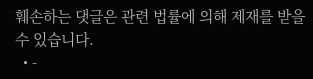훼손하는 댓글은 관련 법률에 의해 제재를 받을 수 있습니다.
  • -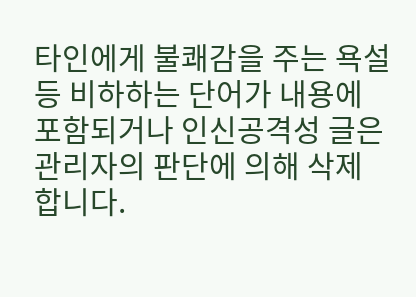타인에게 불쾌감을 주는 욕설 등 비하하는 단어가 내용에 포함되거나 인신공격성 글은 관리자의 판단에 의해 삭제 합니다.